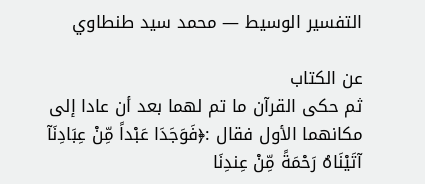التفسير الوسيط — محمد سيد طنطاوي

عن الكتاب
ثم حكى القرآن ما تم لهما بعد أن عادا إلى مكانهما الأول فقال :﴿فَوَجَدَا عَبْداً مِّنْ عِبَادِنَآ آتَيْنَاهُ رَحْمَةً مِّنْ عِندِنَا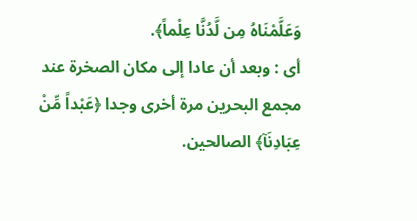وَعَلَّمْنَاهُ مِن لَّدُنَّا عِلْماً﴾.
أى : وبعد أن عادا إلى مكان الصخرة عند مجمع البحرين مرة أخرى وجدا ﴿عَبْداً مِّنْ عِبَادِنَآ﴾ الصالحين.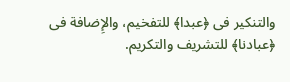والتنكير فى ﴿عبدا﴾ للتفخيم، والإِضافة فى ﴿عبادنا﴾ للتشريف والتكريم.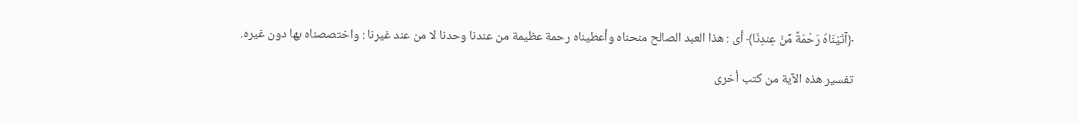﴿آتَيْنَاهُ رَحْمَةً مِّنْ عِندِنَا﴾ أى : هذا العبد الصالح منحناه وأعطيناه رحمة عظيمة من عندنا وحدنا لا من عند غيرنا : واختصصناه بها دون غيره.

تفسير هذه الآية من كتب أخرى